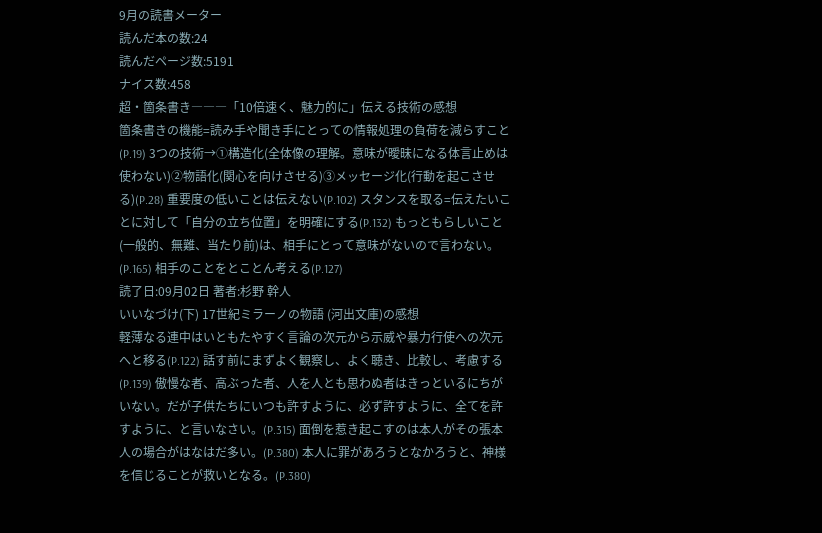9月の読書メーター
読んだ本の数:24
読んだページ数:5191
ナイス数:458
超・箇条書き―――「10倍速く、魅力的に」伝える技術の感想
箇条書きの機能=読み手や聞き手にとっての情報処理の負荷を減らすこと(P.19) 3つの技術→①構造化(全体像の理解。意味が曖昧になる体言止めは使わない)②物語化(関心を向けさせる)③メッセージ化(行動を起こさせる)(P.28) 重要度の低いことは伝えない(P.102) スタンスを取る=伝えたいことに対して「自分の立ち位置」を明確にする(P.132) もっともらしいこと(一般的、無難、当たり前)は、相手にとって意味がないので言わない。(P.165) 相手のことをとことん考える(P.127)
読了日:09月02日 著者:杉野 幹人
いいなづけ(下) 17世紀ミラーノの物語 (河出文庫)の感想
軽薄なる連中はいともたやすく言論の次元から示威や暴力行使への次元へと移る(P.122) 話す前にまずよく観察し、よく聴き、比較し、考慮する(P.139) 傲慢な者、高ぶった者、人を人とも思わぬ者はきっといるにちがいない。だが子供たちにいつも許すように、必ず許すように、全てを許すように、と言いなさい。(P.315) 面倒を惹き起こすのは本人がその張本人の場合がはなはだ多い。(P.380) 本人に罪があろうとなかろうと、神様を信じることが救いとなる。(P.380)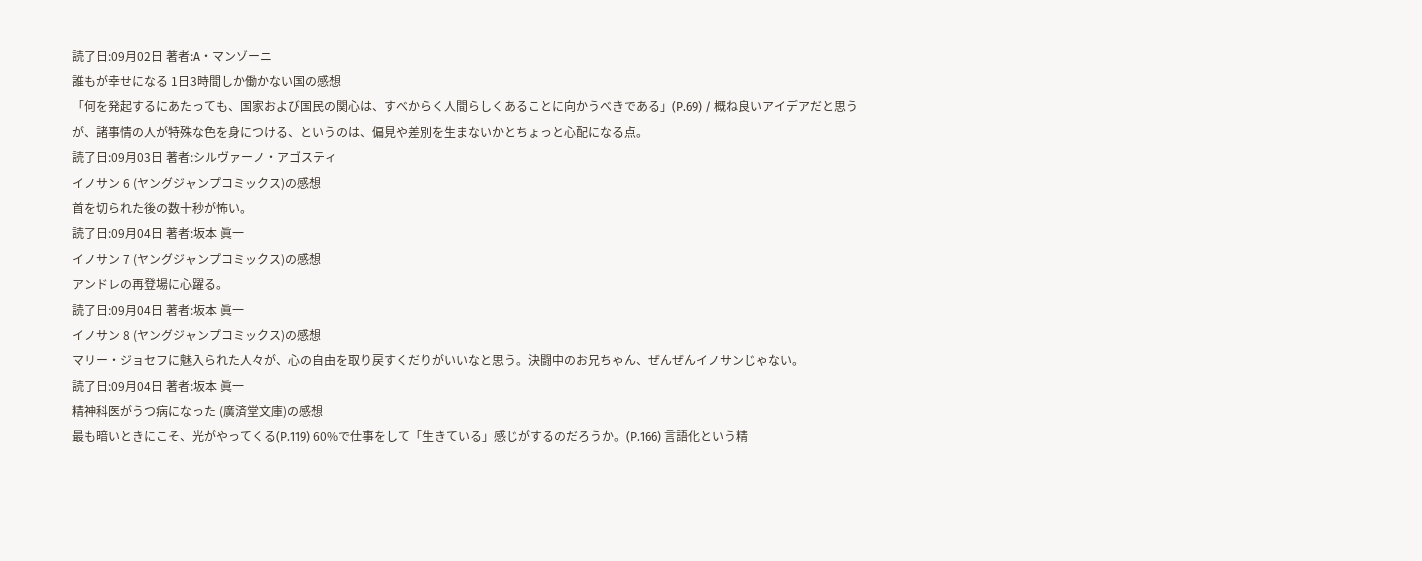読了日:09月02日 著者:A・マンゾーニ
誰もが幸せになる 1日3時間しか働かない国の感想
「何を発起するにあたっても、国家および国民の関心は、すべからく人間らしくあることに向かうべきである」(P.69) / 概ね良いアイデアだと思うが、諸事情の人が特殊な色を身につける、というのは、偏見や差別を生まないかとちょっと心配になる点。
読了日:09月03日 著者:シルヴァーノ・アゴスティ
イノサン 6 (ヤングジャンプコミックス)の感想
首を切られた後の数十秒が怖い。
読了日:09月04日 著者:坂本 眞一
イノサン 7 (ヤングジャンプコミックス)の感想
アンドレの再登場に心躍る。
読了日:09月04日 著者:坂本 眞一
イノサン 8 (ヤングジャンプコミックス)の感想
マリー・ジョセフに魅入られた人々が、心の自由を取り戻すくだりがいいなと思う。決闘中のお兄ちゃん、ぜんぜんイノサンじゃない。
読了日:09月04日 著者:坂本 眞一
精神科医がうつ病になった (廣済堂文庫)の感想
最も暗いときにこそ、光がやってくる(P.119) 60%で仕事をして「生きている」感じがするのだろうか。(P.166) 言語化という精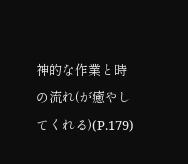神的な作業と時の流れ(が癒やしてくれる)(P.179)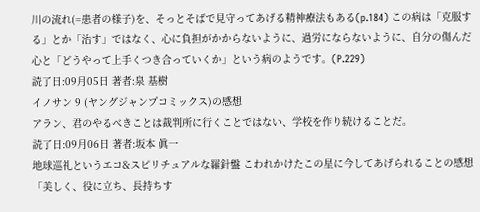川の流れ(=患者の様子)を、そっとそばで見守ってあげる精神療法もある(p.184) この病は「克服する」とか「治す」ではなく、心に負担がかからないように、過労にならないように、自分の傷んだ心と「どうやって上手くつき合っていくか」という病のようです。(P.229)
読了日:09月05日 著者:泉 基樹
イノサン 9 (ヤングジャンプコミックス)の感想
アラン、君のやるべきことは裁判所に行くことではない、学校を作り続けることだ。
読了日:09月06日 著者:坂本 眞一
地球巡礼というエコ&スピリチュアルな羅針盤 こわれかけたこの星に今してあげられることの感想
「美しく、役に立ち、長持ちす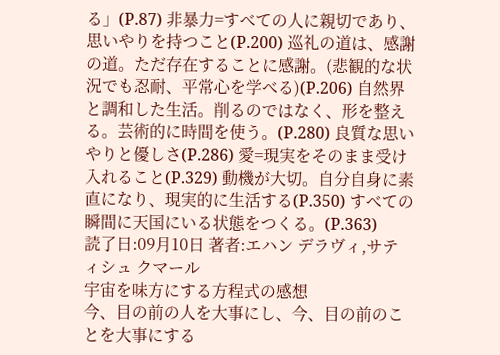る」(P.87) 非暴力=すべての人に親切であり、思いやりを持つこと(P.200) 巡礼の道は、感謝の道。ただ存在することに感謝。(悲観的な状況でも忍耐、平常心を学べる)(P.206) 自然界と調和した生活。削るのではなく、形を整える。芸術的に時間を使う。(P.280) 良質な思いやりと優しさ(P.286) 愛=現実をそのまま受け入れること(P.329) 動機が大切。自分自身に素直になり、現実的に生活する(P.350) すべての瞬間に天国にいる状態をつくる。(P.363)
読了日:09月10日 著者:エハン デラヴィ,サティシュ クマール
宇宙を味方にする方程式の感想
今、目の前の人を大事にし、今、目の前のことを大事にする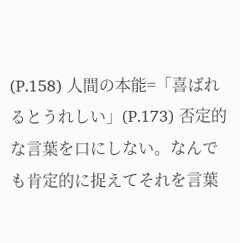(P.158) 人間の本能=「喜ばれるとうれしい」(P.173) 否定的な言葉を口にしない。なんでも肯定的に捉えてそれを言葉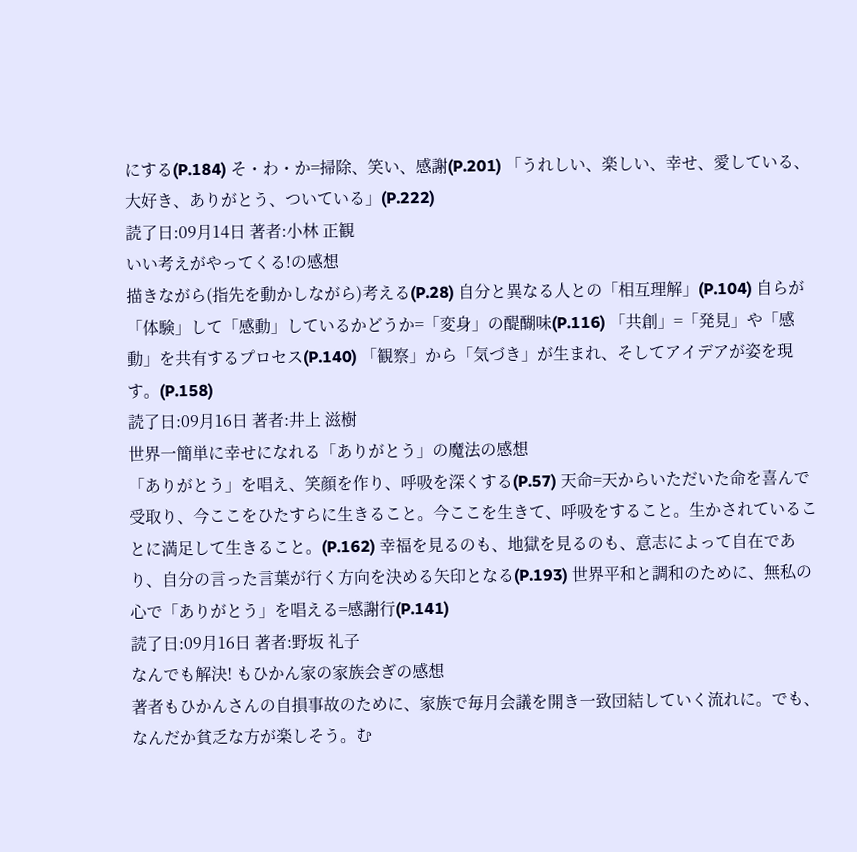にする(P.184) そ・わ・か=掃除、笑い、感謝(P.201) 「うれしい、楽しい、幸せ、愛している、大好き、ありがとう、ついている」(P.222)
読了日:09月14日 著者:小林 正観
いい考えがやってくる!の感想
描きながら(指先を動かしながら)考える(P.28) 自分と異なる人との「相互理解」(P.104) 自らが「体験」して「感動」しているかどうか=「変身」の醍醐味(P.116) 「共創」=「発見」や「感動」を共有するプロセス(P.140) 「観察」から「気づき」が生まれ、そしてアイデアが姿を現す。(P.158)
読了日:09月16日 著者:井上 滋樹
世界一簡単に幸せになれる「ありがとう」の魔法の感想
「ありがとう」を唱え、笑顔を作り、呼吸を深くする(P.57) 天命=天からいただいた命を喜んで受取り、今ここをひたすらに生きること。今ここを生きて、呼吸をすること。生かされていることに満足して生きること。(P.162) 幸福を見るのも、地獄を見るのも、意志によって自在であり、自分の言った言葉が行く方向を決める矢印となる(P.193) 世界平和と調和のために、無私の心で「ありがとう」を唱える=感謝行(P.141)
読了日:09月16日 著者:野坂 礼子
なんでも解決! もひかん家の家族会ぎの感想
著者もひかんさんの自損事故のために、家族で毎月会議を開き一致団結していく流れに。でも、なんだか貧乏な方が楽しそう。む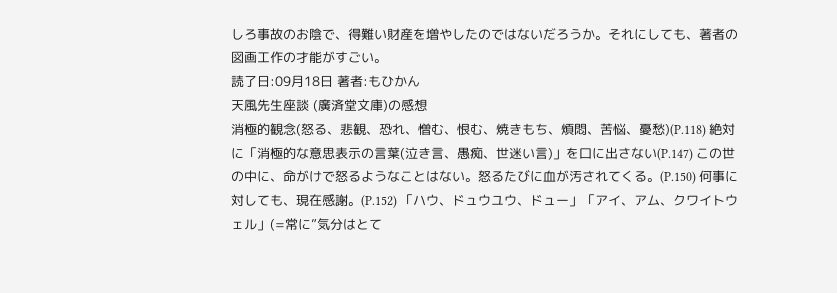しろ事故のお陰で、得難い財産を増やしたのではないだろうか。それにしても、著者の図画工作の才能がすごい。
読了日:09月18日 著者:もひかん
天風先生座談 (廣済堂文庫)の感想
消極的観念(怒る、悲観、恐れ、憎む、恨む、焼きもち、煩悶、苦悩、憂愁)(P.118) 絶対に「消極的な意思表示の言葉(泣き言、愚痴、世迷い言)」を口に出さない(P.147) この世の中に、命がけで怒るようなことはない。怒るたびに血が汚されてくる。(P.150) 何事に対しても、現在感謝。(P.152) 「ハウ、ドュウユウ、ドュー」「アイ、アム、クワイトウェル」(=常に”気分はとて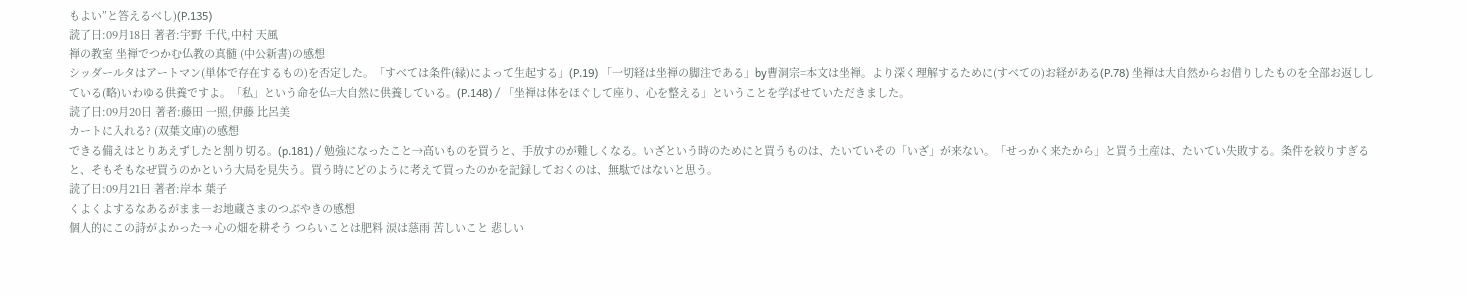もよい”と答えるべし)(P.135)
読了日:09月18日 著者:宇野 千代,中村 天風
禅の教室 坐禅でつかむ仏教の真髄 (中公新書)の感想
シッダールタはアートマン(単体で存在するもの)を否定した。「すべては条件(縁)によって生起する」(P.19) 「一切経は坐禅の脚注である」by曹洞宗=本文は坐禅。より深く理解するために(すべての)お経がある(P.78) 坐禅は大自然からお借りしたものを全部お返ししている(略)いわゆる供養ですよ。「私」という命を仏=大自然に供養している。(P.148) / 「坐禅は体をほぐして座り、心を整える」ということを学ばせていただきました。
読了日:09月20日 著者:藤田 一照,伊藤 比呂美
カートに入れる? (双葉文庫)の感想
できる備えはとりあえずしたと割り切る。(p.181) / 勉強になったこと→高いものを買うと、手放すのが難しくなる。いざという時のためにと買うものは、たいていその「いざ」が来ない。「せっかく来たから」と買う土産は、たいてい失敗する。条件を絞りすぎると、そもそもなぜ買うのかという大局を見失う。買う時にどのように考えて買ったのかを記録しておくのは、無駄ではないと思う。
読了日:09月21日 著者:岸本 葉子
くよくよするなあるがまま―お地蔵さまのつぶやきの感想
個人的にこの詩がよかった→ 心の畑を耕そう つらいことは肥料 涙は慈雨 苦しいこと 悲しい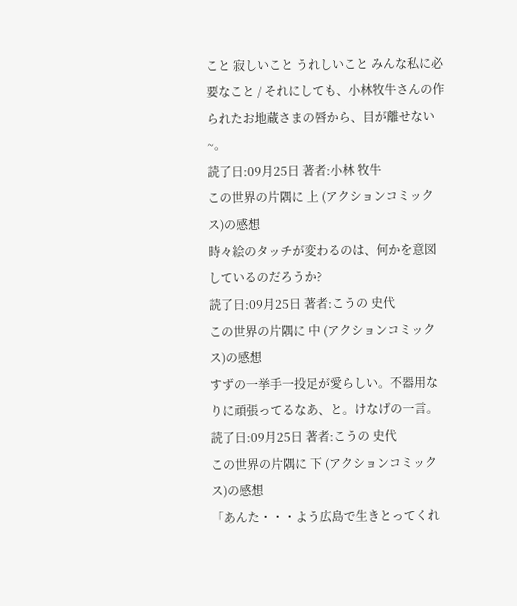こと 寂しいこと うれしいこと みんな私に必要なこと / それにしても、小林牧牛さんの作られたお地蔵さまの唇から、目が離せない~。
読了日:09月25日 著者:小林 牧牛
この世界の片隅に 上 (アクションコミックス)の感想
時々絵のタッチが変わるのは、何かを意図しているのだろうか?
読了日:09月25日 著者:こうの 史代
この世界の片隅に 中 (アクションコミックス)の感想
すずの一挙手一投足が愛らしい。不器用なりに頑張ってるなあ、と。けなげの一言。
読了日:09月25日 著者:こうの 史代
この世界の片隅に 下 (アクションコミックス)の感想
「あんた・・・よう広島で生きとってくれ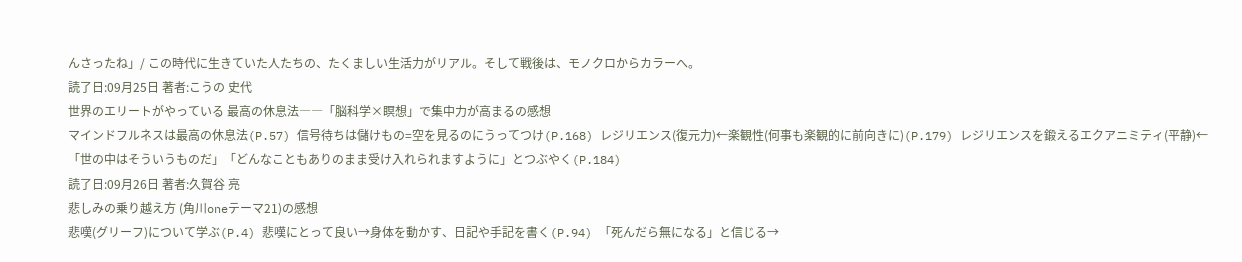んさったね」/ この時代に生きていた人たちの、たくましい生活力がリアル。そして戦後は、モノクロからカラーへ。
読了日:09月25日 著者:こうの 史代
世界のエリートがやっている 最高の休息法――「脳科学×瞑想」で集中力が高まるの感想
マインドフルネスは最高の休息法(P.57) 信号待ちは儲けもの=空を見るのにうってつけ(P.168) レジリエンス(復元力)←楽観性(何事も楽観的に前向きに)(P.179) レジリエンスを鍛えるエクアニミティ(平静)←「世の中はそういうものだ」「どんなこともありのまま受け入れられますように」とつぶやく(P.184)
読了日:09月26日 著者:久賀谷 亮
悲しみの乗り越え方 (角川oneテーマ21)の感想
悲嘆(グリーフ)について学ぶ(P.4) 悲嘆にとって良い→身体を動かす、日記や手記を書く(P.94) 「死んだら無になる」と信じる→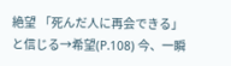絶望 「死んだ人に再会できる」と信じる→希望(P.108) 今、一瞬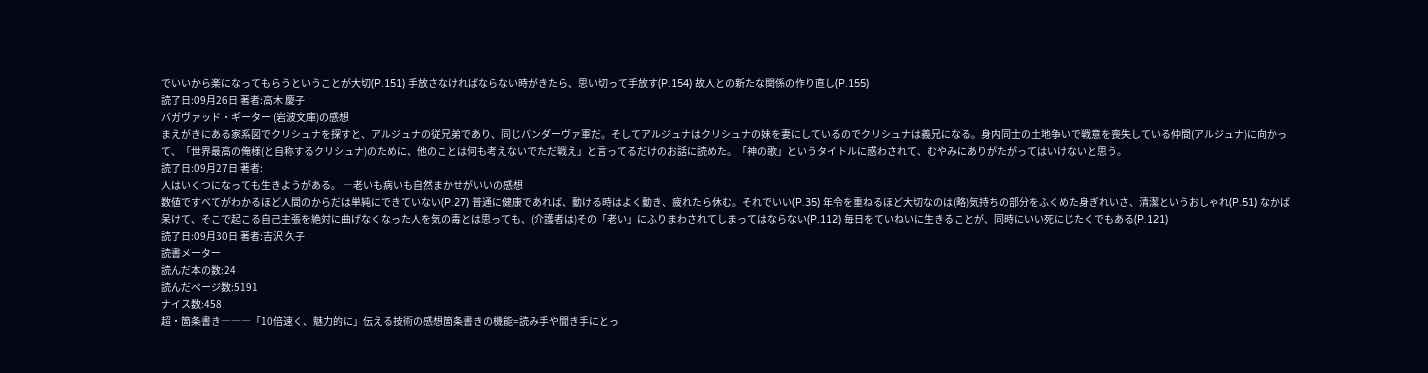でいいから楽になってもらうということが大切(P.151) 手放さなければならない時がきたら、思い切って手放す(P.154) 故人との新たな関係の作り直し(P.155)
読了日:09月26日 著者:高木 慶子
バガヴァッド・ギーター (岩波文庫)の感想
まえがきにある家系図でクリシュナを探すと、アルジュナの従兄弟であり、同じパンダーヴァ軍だ。そしてアルジュナはクリシュナの妹を妻にしているのでクリシュナは義兄になる。身内同士の土地争いで戦意を喪失している仲間(アルジュナ)に向かって、「世界最高の俺様(と自称するクリシュナ)のために、他のことは何も考えないでただ戦え」と言ってるだけのお話に読めた。「神の歌」というタイトルに惑わされて、むやみにありがたがってはいけないと思う。
読了日:09月27日 著者:
人はいくつになっても生きようがある。 ―老いも病いも自然まかせがいいの感想
数値ですべてがわかるほど人間のからだは単純にできていない(P.27) 普通に健康であれば、動ける時はよく動き、疲れたら休む。それでいい(P.35) 年令を重ねるほど大切なのは(略)気持ちの部分をふくめた身ぎれいさ、清潔というおしゃれ(P.51) なかば呆けて、そこで起こる自己主張を絶対に曲げなくなった人を気の毒とは思っても、(介護者は)その「老い」にふりまわされてしまってはならない(P.112) 毎日をていねいに生きることが、同時にいい死にじたくでもある(P.121)
読了日:09月30日 著者:吉沢 久子
読書メーター
読んだ本の数:24
読んだページ数:5191
ナイス数:458
超・箇条書き―――「10倍速く、魅力的に」伝える技術の感想箇条書きの機能=読み手や聞き手にとっ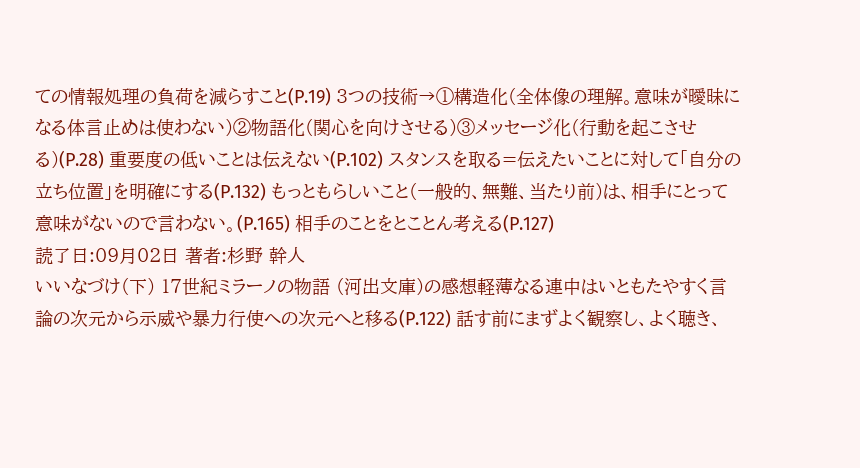ての情報処理の負荷を減らすこと(P.19) 3つの技術→①構造化(全体像の理解。意味が曖昧になる体言止めは使わない)②物語化(関心を向けさせる)③メッセージ化(行動を起こさせる)(P.28) 重要度の低いことは伝えない(P.102) スタンスを取る=伝えたいことに対して「自分の立ち位置」を明確にする(P.132) もっともらしいこと(一般的、無難、当たり前)は、相手にとって意味がないので言わない。(P.165) 相手のことをとことん考える(P.127)
読了日:09月02日 著者:杉野 幹人
いいなづけ(下) 17世紀ミラーノの物語 (河出文庫)の感想軽薄なる連中はいともたやすく言論の次元から示威や暴力行使への次元へと移る(P.122) 話す前にまずよく観察し、よく聴き、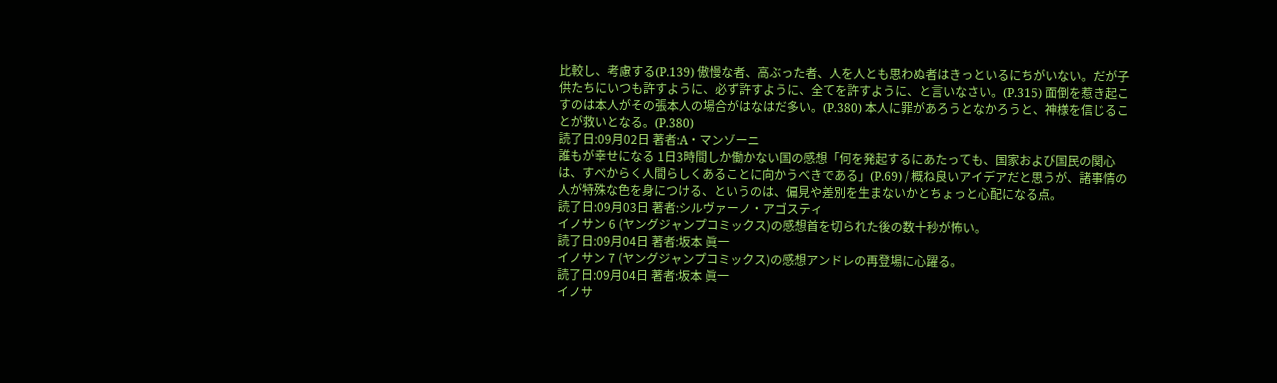比較し、考慮する(P.139) 傲慢な者、高ぶった者、人を人とも思わぬ者はきっといるにちがいない。だが子供たちにいつも許すように、必ず許すように、全てを許すように、と言いなさい。(P.315) 面倒を惹き起こすのは本人がその張本人の場合がはなはだ多い。(P.380) 本人に罪があろうとなかろうと、神様を信じることが救いとなる。(P.380)
読了日:09月02日 著者:A・マンゾーニ
誰もが幸せになる 1日3時間しか働かない国の感想「何を発起するにあたっても、国家および国民の関心は、すべからく人間らしくあることに向かうべきである」(P.69) / 概ね良いアイデアだと思うが、諸事情の人が特殊な色を身につける、というのは、偏見や差別を生まないかとちょっと心配になる点。
読了日:09月03日 著者:シルヴァーノ・アゴスティ
イノサン 6 (ヤングジャンプコミックス)の感想首を切られた後の数十秒が怖い。
読了日:09月04日 著者:坂本 眞一
イノサン 7 (ヤングジャンプコミックス)の感想アンドレの再登場に心躍る。
読了日:09月04日 著者:坂本 眞一
イノサ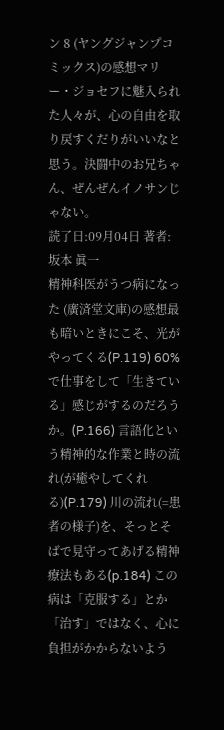ン 8 (ヤングジャンプコミックス)の感想マリー・ジョセフに魅入られた人々が、心の自由を取り戻すくだりがいいなと思う。決闘中のお兄ちゃん、ぜんぜんイノサンじゃない。
読了日:09月04日 著者:坂本 眞一
精神科医がうつ病になった (廣済堂文庫)の感想最も暗いときにこそ、光がやってくる(P.119) 60%で仕事をして「生きている」感じがするのだろうか。(P.166) 言語化という精神的な作業と時の流れ(が癒やしてくれる)(P.179) 川の流れ(=患者の様子)を、そっとそばで見守ってあげる精神療法もある(p.184) この病は「克服する」とか「治す」ではなく、心に負担がかからないよう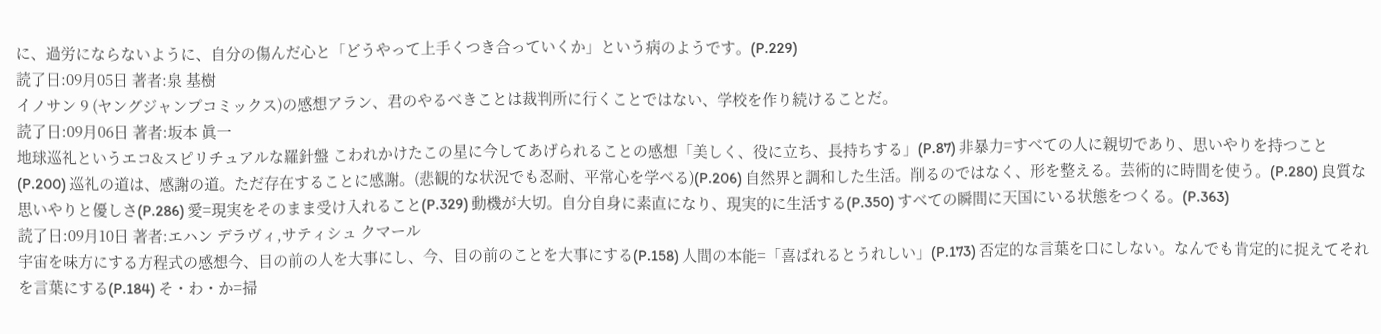に、過労にならないように、自分の傷んだ心と「どうやって上手くつき合っていくか」という病のようです。(P.229)
読了日:09月05日 著者:泉 基樹
イノサン 9 (ヤングジャンプコミックス)の感想アラン、君のやるべきことは裁判所に行くことではない、学校を作り続けることだ。
読了日:09月06日 著者:坂本 眞一
地球巡礼というエコ&スピリチュアルな羅針盤 こわれかけたこの星に今してあげられることの感想「美しく、役に立ち、長持ちする」(P.87) 非暴力=すべての人に親切であり、思いやりを持つこと(P.200) 巡礼の道は、感謝の道。ただ存在することに感謝。(悲観的な状況でも忍耐、平常心を学べる)(P.206) 自然界と調和した生活。削るのではなく、形を整える。芸術的に時間を使う。(P.280) 良質な思いやりと優しさ(P.286) 愛=現実をそのまま受け入れること(P.329) 動機が大切。自分自身に素直になり、現実的に生活する(P.350) すべての瞬間に天国にいる状態をつくる。(P.363)
読了日:09月10日 著者:エハン デラヴィ,サティシュ クマール
宇宙を味方にする方程式の感想今、目の前の人を大事にし、今、目の前のことを大事にする(P.158) 人間の本能=「喜ばれるとうれしい」(P.173) 否定的な言葉を口にしない。なんでも肯定的に捉えてそれを言葉にする(P.184) そ・わ・か=掃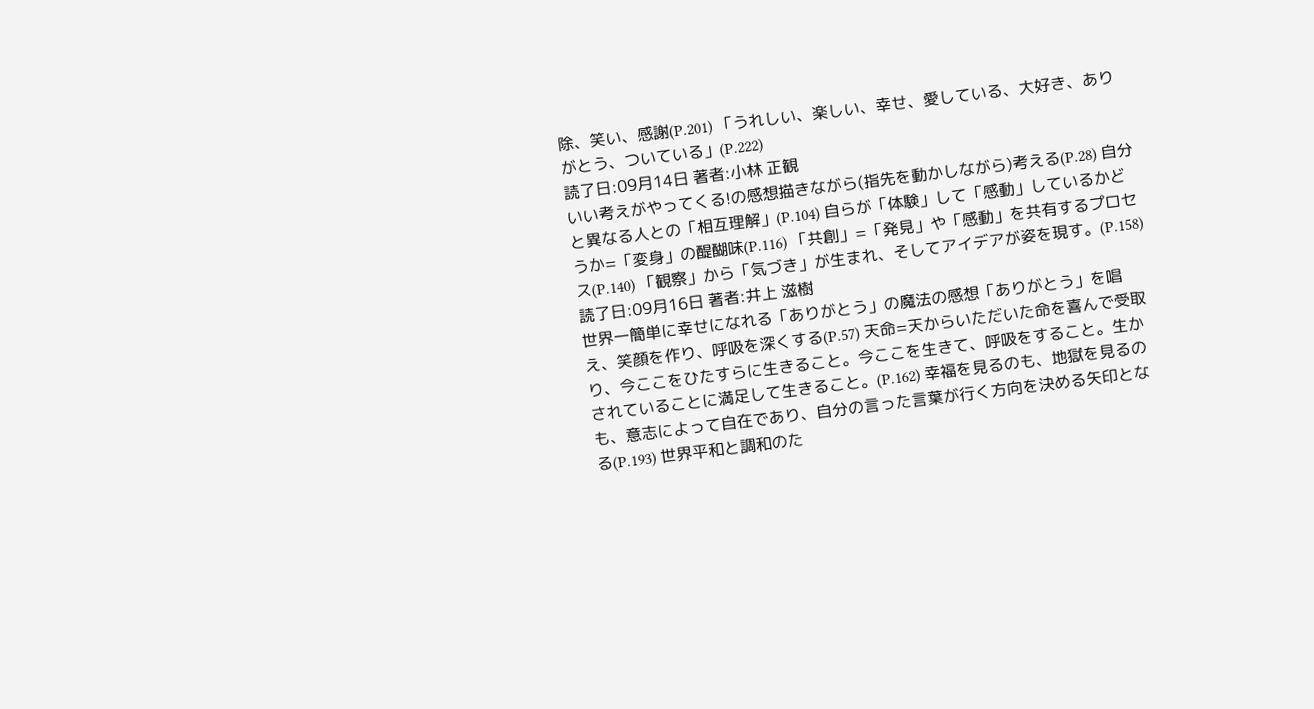除、笑い、感謝(P.201) 「うれしい、楽しい、幸せ、愛している、大好き、ありがとう、ついている」(P.222)
読了日:09月14日 著者:小林 正観
いい考えがやってくる!の感想描きながら(指先を動かしながら)考える(P.28) 自分と異なる人との「相互理解」(P.104) 自らが「体験」して「感動」しているかどうか=「変身」の醍醐味(P.116) 「共創」=「発見」や「感動」を共有するプロセス(P.140) 「観察」から「気づき」が生まれ、そしてアイデアが姿を現す。(P.158)
読了日:09月16日 著者:井上 滋樹
世界一簡単に幸せになれる「ありがとう」の魔法の感想「ありがとう」を唱え、笑顔を作り、呼吸を深くする(P.57) 天命=天からいただいた命を喜んで受取り、今ここをひたすらに生きること。今ここを生きて、呼吸をすること。生かされていることに満足して生きること。(P.162) 幸福を見るのも、地獄を見るのも、意志によって自在であり、自分の言った言葉が行く方向を決める矢印となる(P.193) 世界平和と調和のた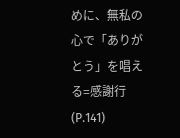めに、無私の心で「ありがとう」を唱える=感謝行(P.141)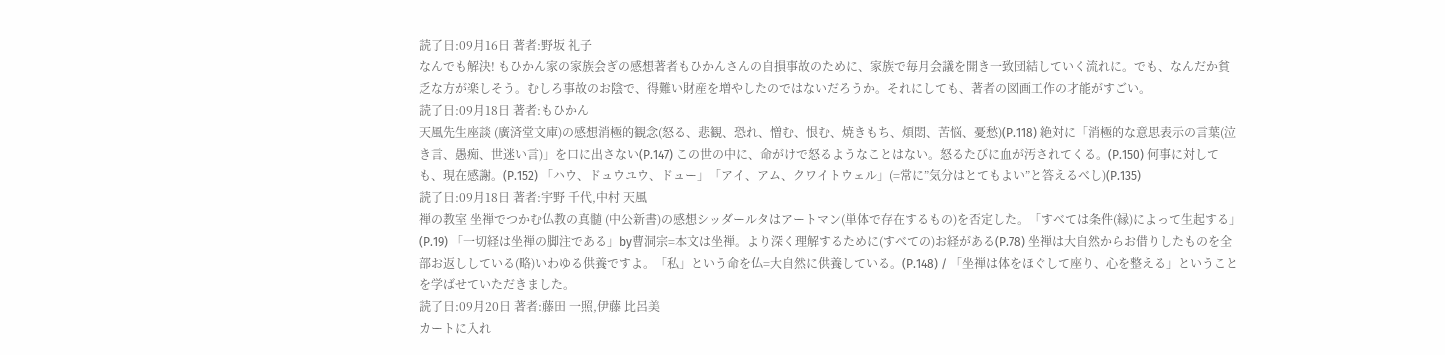読了日:09月16日 著者:野坂 礼子
なんでも解決! もひかん家の家族会ぎの感想著者もひかんさんの自損事故のために、家族で毎月会議を開き一致団結していく流れに。でも、なんだか貧乏な方が楽しそう。むしろ事故のお陰で、得難い財産を増やしたのではないだろうか。それにしても、著者の図画工作の才能がすごい。
読了日:09月18日 著者:もひかん
天風先生座談 (廣済堂文庫)の感想消極的観念(怒る、悲観、恐れ、憎む、恨む、焼きもち、煩悶、苦悩、憂愁)(P.118) 絶対に「消極的な意思表示の言葉(泣き言、愚痴、世迷い言)」を口に出さない(P.147) この世の中に、命がけで怒るようなことはない。怒るたびに血が汚されてくる。(P.150) 何事に対しても、現在感謝。(P.152) 「ハウ、ドュウユウ、ドュー」「アイ、アム、クワイトウェル」(=常に”気分はとてもよい”と答えるべし)(P.135)
読了日:09月18日 著者:宇野 千代,中村 天風
禅の教室 坐禅でつかむ仏教の真髄 (中公新書)の感想シッダールタはアートマン(単体で存在するもの)を否定した。「すべては条件(縁)によって生起する」(P.19) 「一切経は坐禅の脚注である」by曹洞宗=本文は坐禅。より深く理解するために(すべての)お経がある(P.78) 坐禅は大自然からお借りしたものを全部お返ししている(略)いわゆる供養ですよ。「私」という命を仏=大自然に供養している。(P.148) / 「坐禅は体をほぐして座り、心を整える」ということを学ばせていただきました。
読了日:09月20日 著者:藤田 一照,伊藤 比呂美
カートに入れ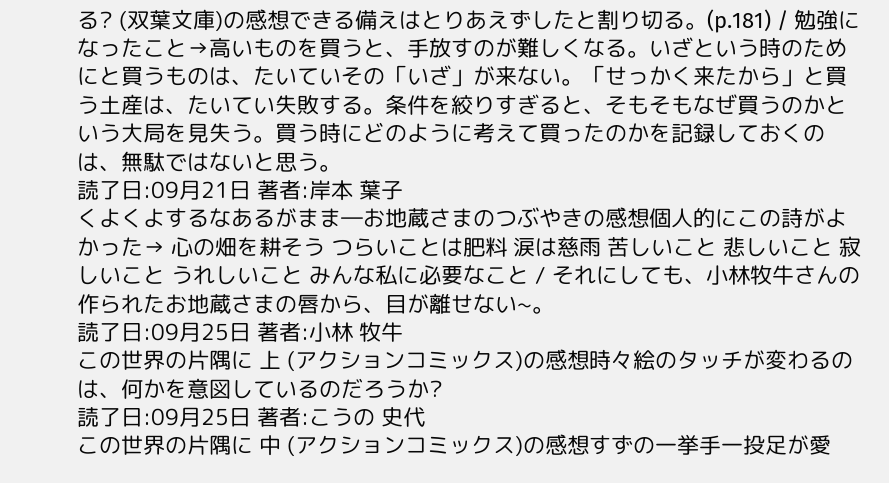る? (双葉文庫)の感想できる備えはとりあえずしたと割り切る。(p.181) / 勉強になったこと→高いものを買うと、手放すのが難しくなる。いざという時のためにと買うものは、たいていその「いざ」が来ない。「せっかく来たから」と買う土産は、たいてい失敗する。条件を絞りすぎると、そもそもなぜ買うのかという大局を見失う。買う時にどのように考えて買ったのかを記録しておくのは、無駄ではないと思う。
読了日:09月21日 著者:岸本 葉子
くよくよするなあるがまま―お地蔵さまのつぶやきの感想個人的にこの詩がよかった→ 心の畑を耕そう つらいことは肥料 涙は慈雨 苦しいこと 悲しいこと 寂しいこと うれしいこと みんな私に必要なこと / それにしても、小林牧牛さんの作られたお地蔵さまの唇から、目が離せない~。
読了日:09月25日 著者:小林 牧牛
この世界の片隅に 上 (アクションコミックス)の感想時々絵のタッチが変わるのは、何かを意図しているのだろうか?
読了日:09月25日 著者:こうの 史代
この世界の片隅に 中 (アクションコミックス)の感想すずの一挙手一投足が愛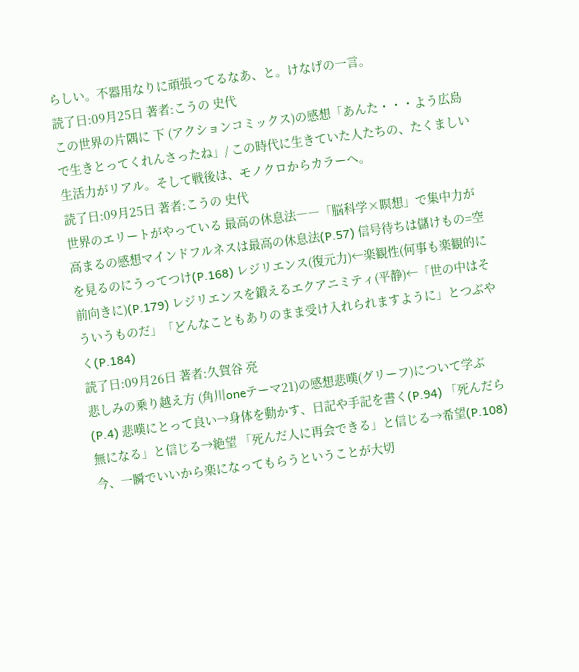らしい。不器用なりに頑張ってるなあ、と。けなげの一言。
読了日:09月25日 著者:こうの 史代
この世界の片隅に 下 (アクションコミックス)の感想「あんた・・・よう広島で生きとってくれんさったね」/ この時代に生きていた人たちの、たくましい生活力がリアル。そして戦後は、モノクロからカラーへ。
読了日:09月25日 著者:こうの 史代
世界のエリートがやっている 最高の休息法――「脳科学×瞑想」で集中力が高まるの感想マインドフルネスは最高の休息法(P.57) 信号待ちは儲けもの=空を見るのにうってつけ(P.168) レジリエンス(復元力)←楽観性(何事も楽観的に前向きに)(P.179) レジリエンスを鍛えるエクアニミティ(平静)←「世の中はそういうものだ」「どんなこともありのまま受け入れられますように」とつぶやく(P.184)
読了日:09月26日 著者:久賀谷 亮
悲しみの乗り越え方 (角川oneテーマ21)の感想悲嘆(グリーフ)について学ぶ(P.4) 悲嘆にとって良い→身体を動かす、日記や手記を書く(P.94) 「死んだら無になる」と信じる→絶望 「死んだ人に再会できる」と信じる→希望(P.108) 今、一瞬でいいから楽になってもらうということが大切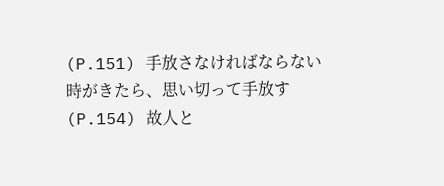(P.151) 手放さなければならない時がきたら、思い切って手放す(P.154) 故人と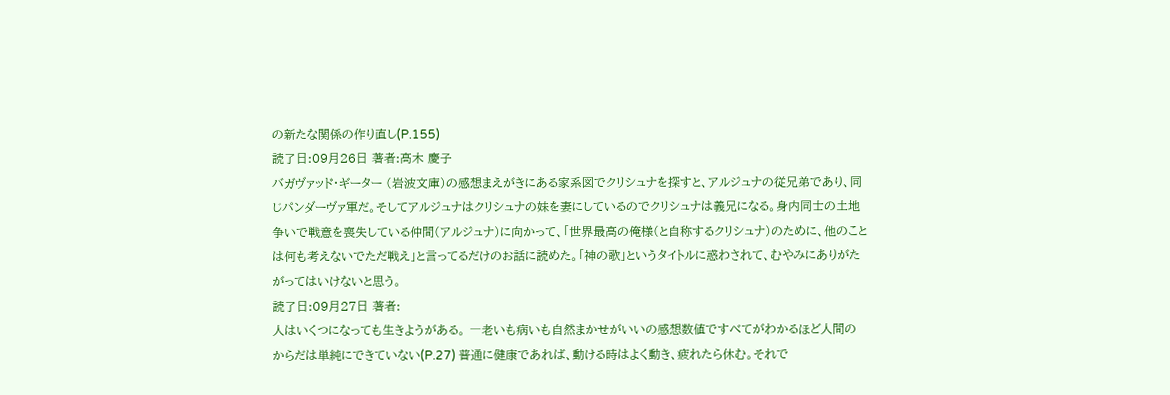の新たな関係の作り直し(P.155)
読了日:09月26日 著者:高木 慶子
バガヴァッド・ギーター (岩波文庫)の感想まえがきにある家系図でクリシュナを探すと、アルジュナの従兄弟であり、同じパンダーヴァ軍だ。そしてアルジュナはクリシュナの妹を妻にしているのでクリシュナは義兄になる。身内同士の土地争いで戦意を喪失している仲間(アルジュナ)に向かって、「世界最高の俺様(と自称するクリシュナ)のために、他のことは何も考えないでただ戦え」と言ってるだけのお話に読めた。「神の歌」というタイトルに惑わされて、むやみにありがたがってはいけないと思う。
読了日:09月27日 著者:
人はいくつになっても生きようがある。 ―老いも病いも自然まかせがいいの感想数値ですべてがわかるほど人間のからだは単純にできていない(P.27) 普通に健康であれば、動ける時はよく動き、疲れたら休む。それで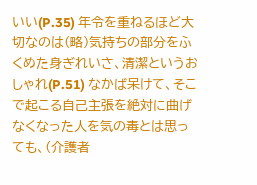いい(P.35) 年令を重ねるほど大切なのは(略)気持ちの部分をふくめた身ぎれいさ、清潔というおしゃれ(P.51) なかば呆けて、そこで起こる自己主張を絶対に曲げなくなった人を気の毒とは思っても、(介護者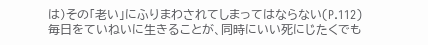は)その「老い」にふりまわされてしまってはならない(P.112) 毎日をていねいに生きることが、同時にいい死にじたくでも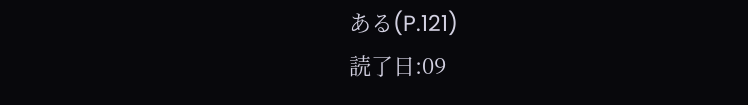ある(P.121)
読了日:09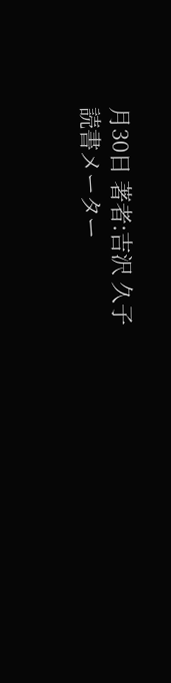月30日 著者:吉沢 久子
読書メーター